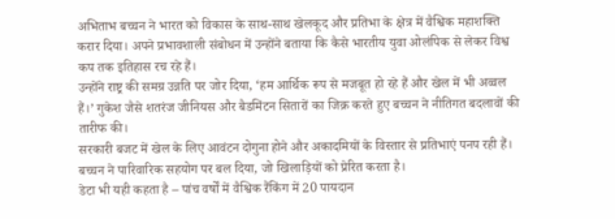अभिताभ बच्चन ने भारत को विकास के साथ-साथ खेलकूद और प्रतिभा के क्षेत्र में वैश्विक महाशक्ति करार दिया। अपने प्रभावशाली संबोधन में उन्होंने बताया कि कैसे भारतीय युवा ओलंपिक से लेकर विश्व कप तक इतिहास रच रहे हैं।
उन्होंने राष्ट्र की समग्र उन्नति पर जोर दिया, ‘हम आर्थिक रूप से मजबूत हो रहे हैं और खेल में भी अव्वल हैं।’ गुकेश जैसे शतरंज जीनियस और बैडमिंटन सितारों का जिक्र करते हुए बच्चन ने नीतिगत बदलावों की तारीफ की।
सरकारी बजट में खेल के लिए आवंटन दोगुना होने और अकादमियों के विस्तार से प्रतिभाएं पनप रही हैं। बच्चन ने पारिवारिक सहयोग पर बल दिया, जो खिलाड़ियों को प्रेरित करता है।
डेटा भी यही कहता है – पांच वर्षों में वैश्विक रैंकिंग में 20 पायदान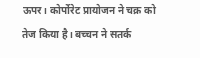ऊपर। कोर्पोरेट प्रायोजन ने चक्र को तेज किया है। बच्चन ने सतर्क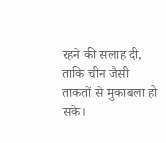रहने की सलाह दी, ताकि चीन जैसी ताकतों से मुकाबला हो सके।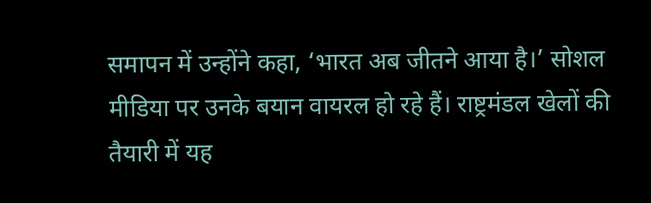समापन में उन्होंने कहा, ‘भारत अब जीतने आया है।’ सोशल मीडिया पर उनके बयान वायरल हो रहे हैं। राष्ट्रमंडल खेलों की तैयारी में यह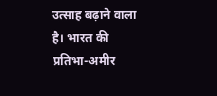उत्साह बढ़ाने वाला है। भारत की प्रतिभा-अमीर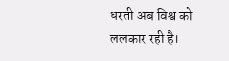धरती अब विश्व को ललकार रही है।